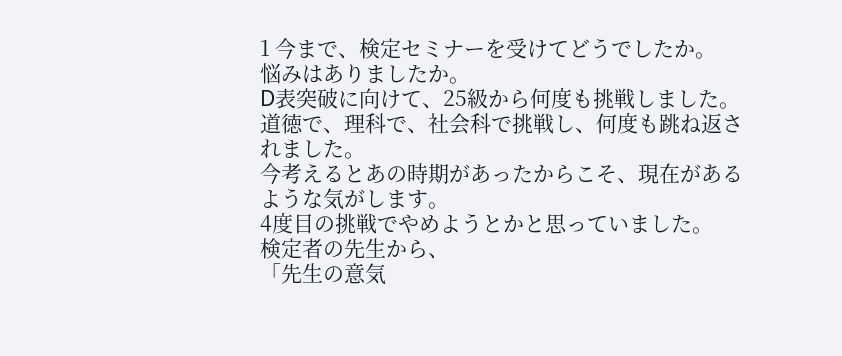1 今まで、検定セミナーを受けてどうでしたか。
悩みはありましたか。
D表突破に向けて、25級から何度も挑戦しました。
道徳で、理科で、社会科で挑戦し、何度も跳ね返されました。
今考えるとあの時期があったからこそ、現在があるような気がします。
4度目の挑戦でやめようとかと思っていました。
検定者の先生から、
「先生の意気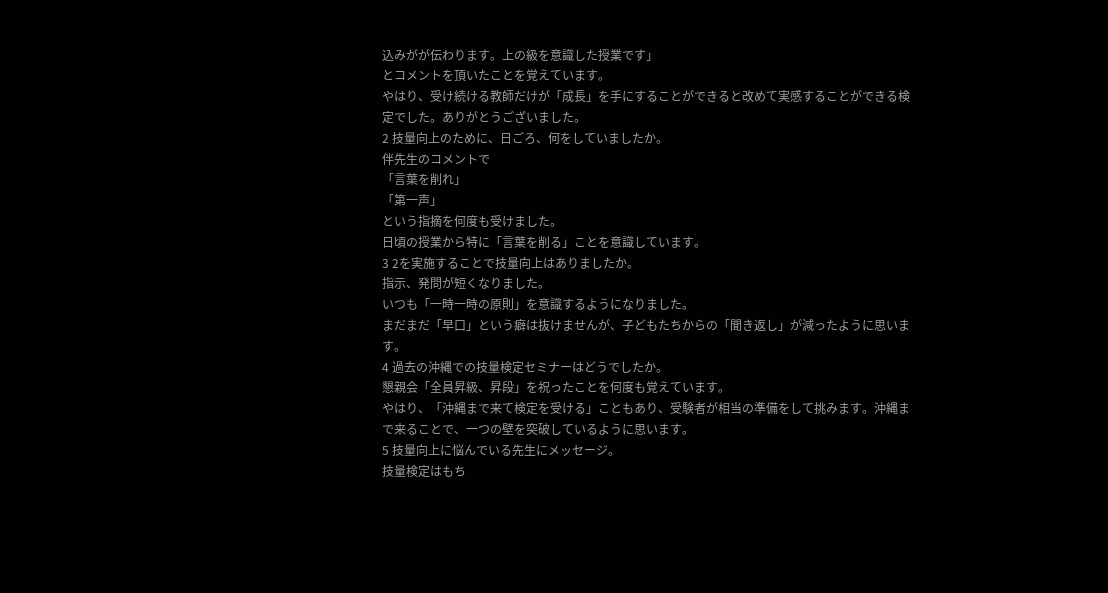込みがが伝わります。上の級を意識した授業です」
とコメントを頂いたことを覚えています。
やはり、受け続ける教師だけが「成長」を手にすることができると改めて実感することができる検定でした。ありがとうございました。
2 技量向上のために、日ごろ、何をしていましたか。
伴先生のコメントで
「言葉を削れ」
「第一声」
という指摘を何度も受けました。
日頃の授業から特に「言葉を削る」ことを意識しています。
3 2を実施することで技量向上はありましたか。
指示、発問が短くなりました。
いつも「一時一時の原則」を意識するようになりました。
まだまだ「早口」という癖は抜けませんが、子どもたちからの「聞き返し」が減ったように思います。
4 過去の沖縄での技量検定セミナーはどうでしたか。
懇親会「全員昇級、昇段」を祝ったことを何度も覚えています。
やはり、「沖縄まで来て検定を受ける」こともあり、受験者が相当の準備をして挑みます。沖縄まで来ることで、一つの壁を突破しているように思います。
5 技量向上に悩んでいる先生にメッセージ。
技量検定はもち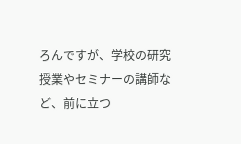ろんですが、学校の研究授業やセミナーの講師など、前に立つ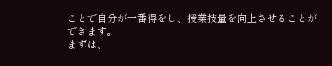ことで自分が一番得をし、授業技量を向上させることができます。
まずは、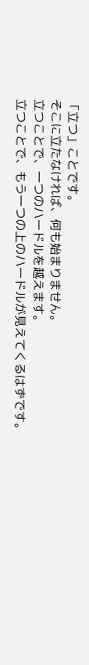「立つ」ことです。
そこに立たなければ、何も始まりません。
立つことで、一つのハードルを越えます。
立つことで、もう一つの上のハードルが見えてくるはずです。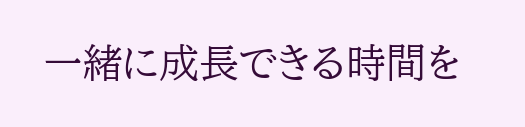一緒に成長できる時間を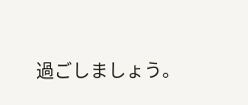過ごしましょう。